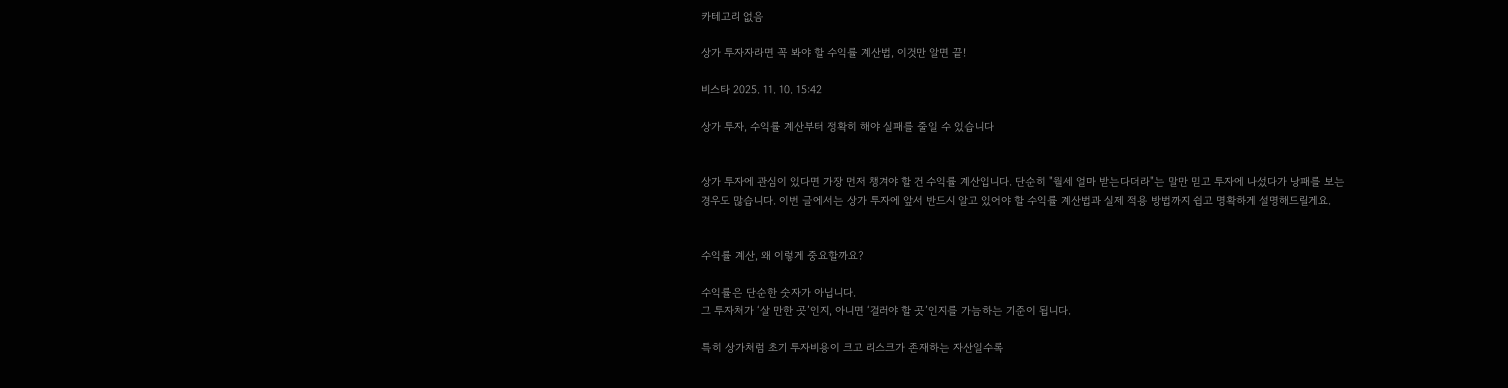카테고리 없음

상가 투자자라면 꼭 봐야 할 수익률 계산법, 이것만 알면 끝!

비스타 2025. 11. 10. 15:42

상가 투자, 수익률 계산부터 정확히 해야 실패를 줄일 수 있습니다


상가 투자에 관심이 있다면 가장 먼저 챙겨야 할 건 수익률 계산입니다. 단순히 "월세 얼마 받는다더라"는 말만 믿고 투자에 나섰다가 낭패를 보는 경우도 많습니다. 이번 글에서는 상가 투자에 앞서 반드시 알고 있어야 할 수익률 계산법과 실제 적용 방법까지 쉽고 명확하게 설명해드릴게요.


수익률 계산, 왜 이렇게 중요할까요?

수익률은 단순한 숫자가 아닙니다.
그 투자처가 ‘살 만한 곳’인지, 아니면 ‘걸러야 할 곳’인지를 가늠하는 기준이 됩니다.

특히 상가처럼 초기 투자비용이 크고 리스크가 존재하는 자산일수록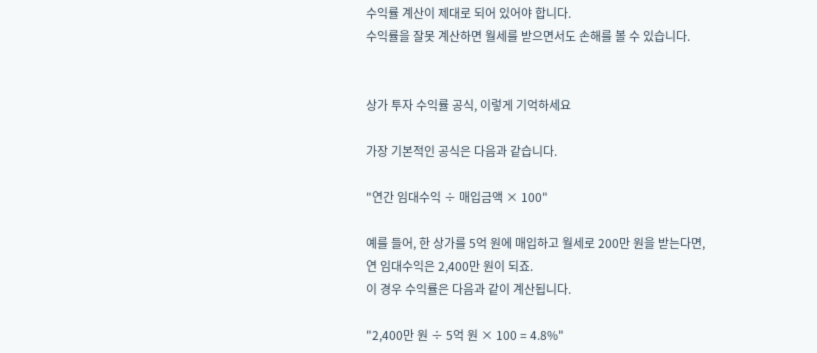수익률 계산이 제대로 되어 있어야 합니다.
수익률을 잘못 계산하면 월세를 받으면서도 손해를 볼 수 있습니다.


상가 투자 수익률 공식, 이렇게 기억하세요

가장 기본적인 공식은 다음과 같습니다.

"연간 임대수익 ÷ 매입금액 × 100"

예를 들어, 한 상가를 5억 원에 매입하고 월세로 200만 원을 받는다면,
연 임대수익은 2,400만 원이 되죠.
이 경우 수익률은 다음과 같이 계산됩니다.

"2,400만 원 ÷ 5억 원 × 100 = 4.8%"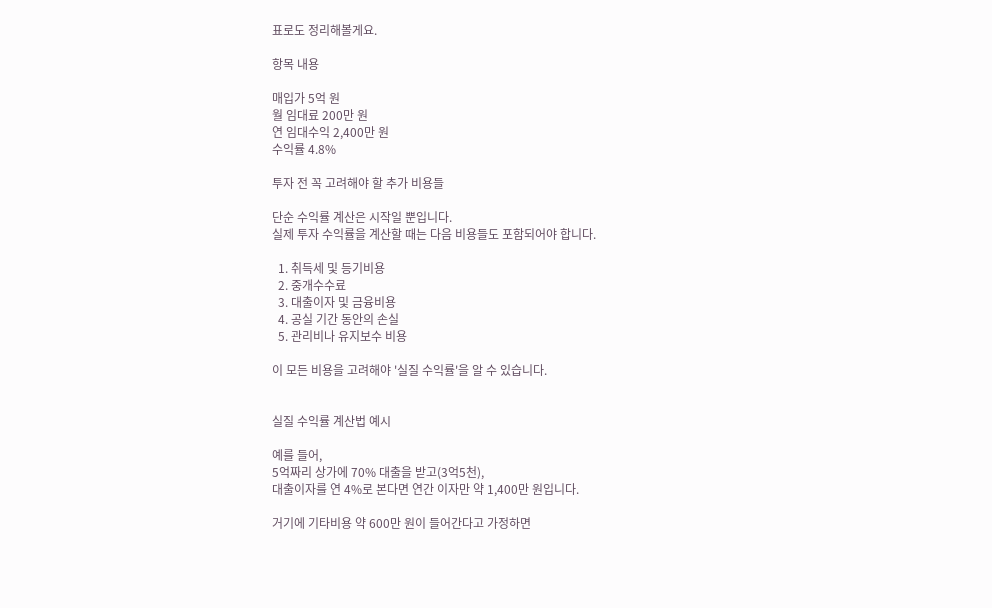표로도 정리해볼게요.

항목 내용

매입가 5억 원
월 임대료 200만 원
연 임대수익 2,400만 원
수익률 4.8%

투자 전 꼭 고려해야 할 추가 비용들

단순 수익률 계산은 시작일 뿐입니다.
실제 투자 수익률을 계산할 때는 다음 비용들도 포함되어야 합니다.

  1. 취득세 및 등기비용
  2. 중개수수료
  3. 대출이자 및 금융비용
  4. 공실 기간 동안의 손실
  5. 관리비나 유지보수 비용

이 모든 비용을 고려해야 '실질 수익률'을 알 수 있습니다.


실질 수익률 계산법 예시

예를 들어,
5억짜리 상가에 70% 대출을 받고(3억5천),
대출이자를 연 4%로 본다면 연간 이자만 약 1,400만 원입니다.

거기에 기타비용 약 600만 원이 들어간다고 가정하면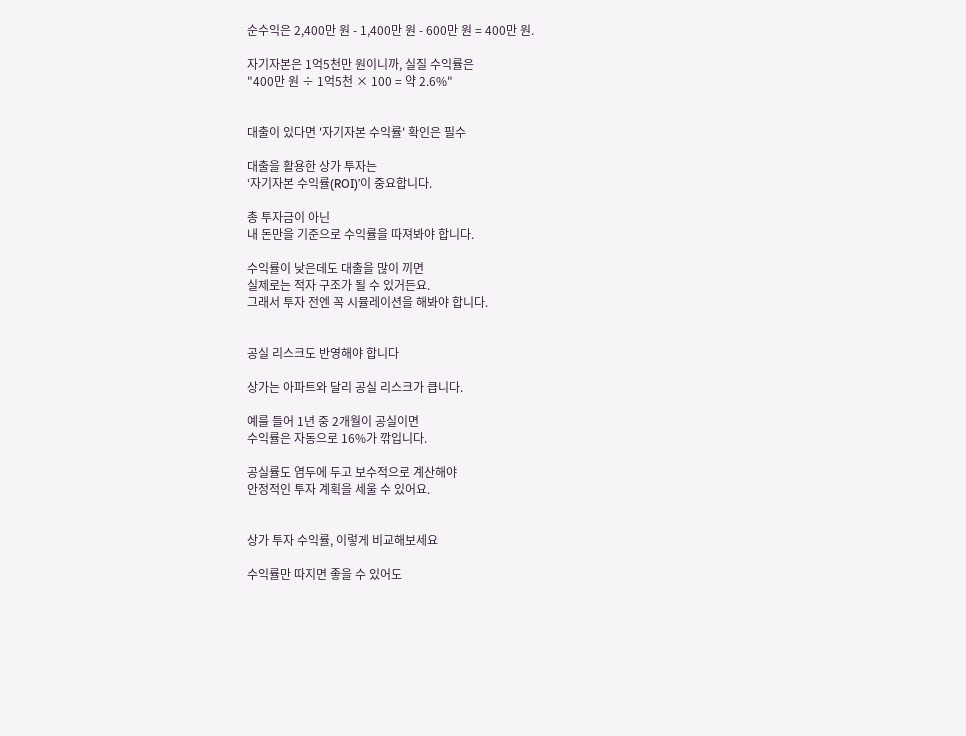순수익은 2,400만 원 - 1,400만 원 - 600만 원 = 400만 원.

자기자본은 1억5천만 원이니까, 실질 수익률은
"400만 원 ÷ 1억5천 × 100 = 약 2.6%"


대출이 있다면 '자기자본 수익률' 확인은 필수

대출을 활용한 상가 투자는
‘자기자본 수익률(ROI)’이 중요합니다.

총 투자금이 아닌
내 돈만을 기준으로 수익률을 따져봐야 합니다.

수익률이 낮은데도 대출을 많이 끼면
실제로는 적자 구조가 될 수 있거든요.
그래서 투자 전엔 꼭 시뮬레이션을 해봐야 합니다.


공실 리스크도 반영해야 합니다

상가는 아파트와 달리 공실 리스크가 큽니다.

예를 들어 1년 중 2개월이 공실이면
수익률은 자동으로 16%가 깎입니다.

공실률도 염두에 두고 보수적으로 계산해야
안정적인 투자 계획을 세울 수 있어요.


상가 투자 수익률, 이렇게 비교해보세요

수익률만 따지면 좋을 수 있어도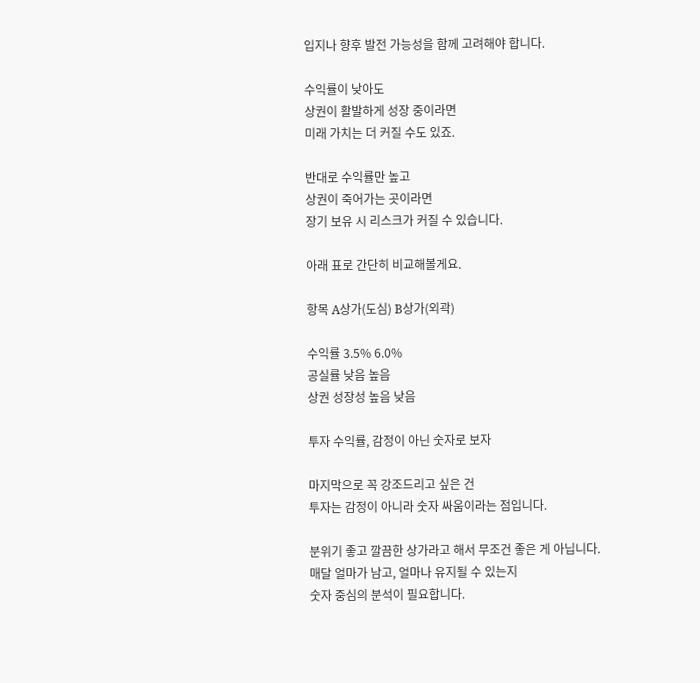입지나 향후 발전 가능성을 함께 고려해야 합니다.

수익률이 낮아도
상권이 활발하게 성장 중이라면
미래 가치는 더 커질 수도 있죠.

반대로 수익률만 높고
상권이 죽어가는 곳이라면
장기 보유 시 리스크가 커질 수 있습니다.

아래 표로 간단히 비교해볼게요.

항목 A상가(도심) B상가(외곽)

수익률 3.5% 6.0%
공실률 낮음 높음
상권 성장성 높음 낮음

투자 수익률, 감정이 아닌 숫자로 보자

마지막으로 꼭 강조드리고 싶은 건
투자는 감정이 아니라 숫자 싸움이라는 점입니다.

분위기 좋고 깔끔한 상가라고 해서 무조건 좋은 게 아닙니다.
매달 얼마가 남고, 얼마나 유지될 수 있는지
숫자 중심의 분석이 필요합니다.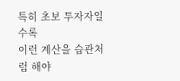특히 초보 투자자일수록
이런 계산을 습관처럼 해야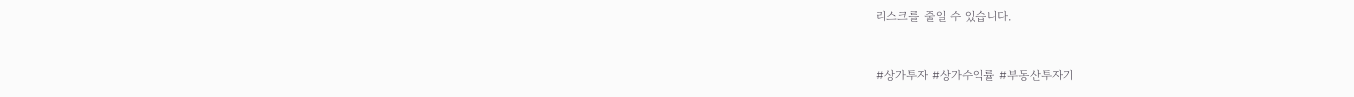리스크를 줄일 수 있습니다.


#상가투자 #상가수익률 #부동산투자기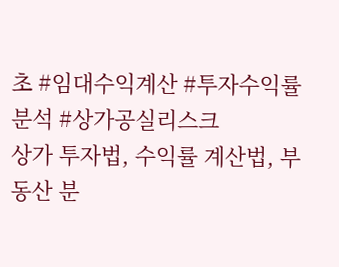초 #임대수익계산 #투자수익률분석 #상가공실리스크
상가 투자법, 수익률 계산법, 부동산 분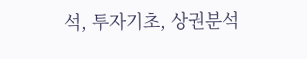석, 투자기초, 상권분석